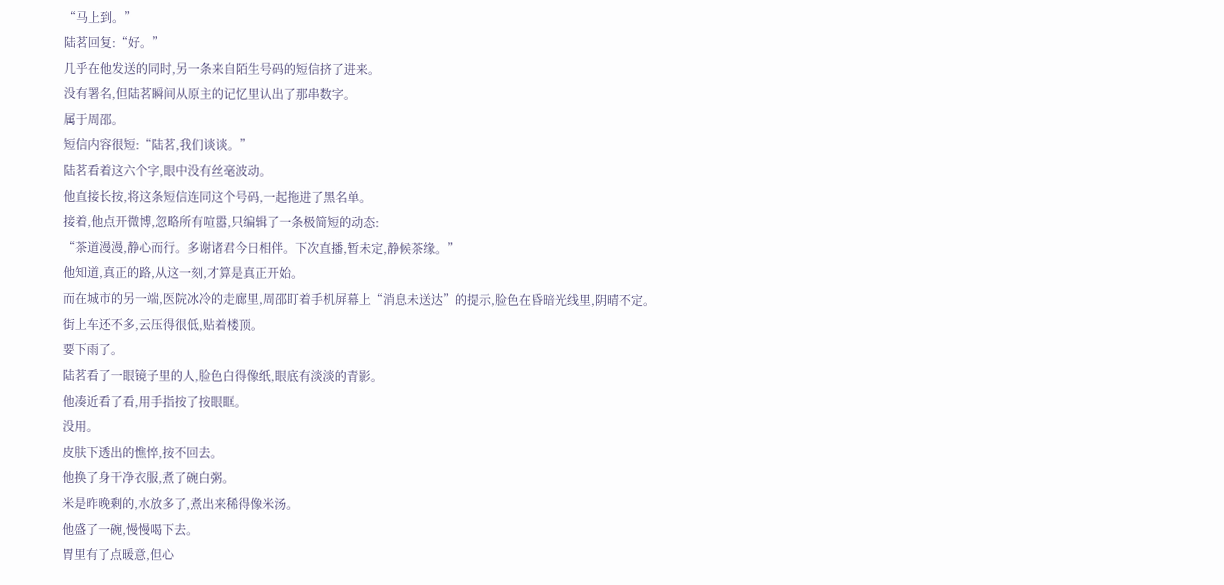“马上到。”
陆茗回复:“好。”
几乎在他发送的同时,另一条来自陌生号码的短信挤了进来。
没有署名,但陆茗瞬间从原主的记忆里认出了那串数字。
属于周邵。
短信内容很短:“陆茗,我们谈谈。”
陆茗看着这六个字,眼中没有丝毫波动。
他直接长按,将这条短信连同这个号码,一起拖进了黑名单。
接着,他点开微博,忽略所有喧嚣,只编辑了一条极简短的动态:
“茶道漫漫,静心而行。多谢诸君今日相伴。下次直播,暂未定,静候茶缘。”
他知道,真正的路,从这一刻,才算是真正开始。
而在城市的另一端,医院冰冷的走廊里,周邵盯着手机屏幕上“消息未送达”的提示,脸色在昏暗光线里,阴晴不定。
街上车还不多,云压得很低,贴着楼顶。
要下雨了。
陆茗看了一眼镜子里的人,脸色白得像纸,眼底有淡淡的青影。
他凑近看了看,用手指按了按眼眶。
没用。
皮肤下透出的憔悴,按不回去。
他换了身干净衣服,煮了碗白粥。
米是昨晚剩的,水放多了,煮出来稀得像米汤。
他盛了一碗,慢慢喝下去。
胃里有了点暖意,但心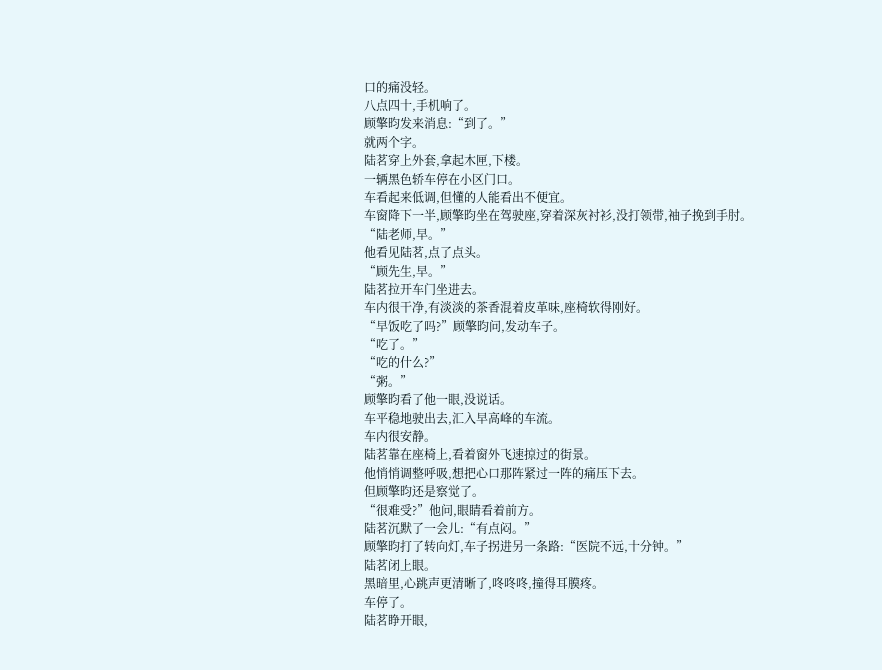口的痛没轻。
八点四十,手机响了。
顾擎昀发来消息:“到了。”
就两个字。
陆茗穿上外套,拿起木匣,下楼。
一辆黑色轿车停在小区门口。
车看起来低调,但懂的人能看出不便宜。
车窗降下一半,顾擎昀坐在驾驶座,穿着深灰衬衫,没打领带,袖子挽到手肘。
“陆老师,早。”
他看见陆茗,点了点头。
“顾先生,早。”
陆茗拉开车门坐进去。
车内很干净,有淡淡的茶香混着皮革味,座椅软得刚好。
“早饭吃了吗?”顾擎昀问,发动车子。
“吃了。”
“吃的什么?”
“粥。”
顾擎昀看了他一眼,没说话。
车平稳地驶出去,汇入早高峰的车流。
车内很安静。
陆茗靠在座椅上,看着窗外飞速掠过的街景。
他悄悄调整呼吸,想把心口那阵紧过一阵的痛压下去。
但顾擎昀还是察觉了。
“很难受?”他问,眼睛看着前方。
陆茗沉默了一会儿:“有点闷。”
顾擎昀打了转向灯,车子拐进另一条路:“医院不远,十分钟。”
陆茗闭上眼。
黑暗里,心跳声更清晰了,咚咚咚,撞得耳膜疼。
车停了。
陆茗睁开眼,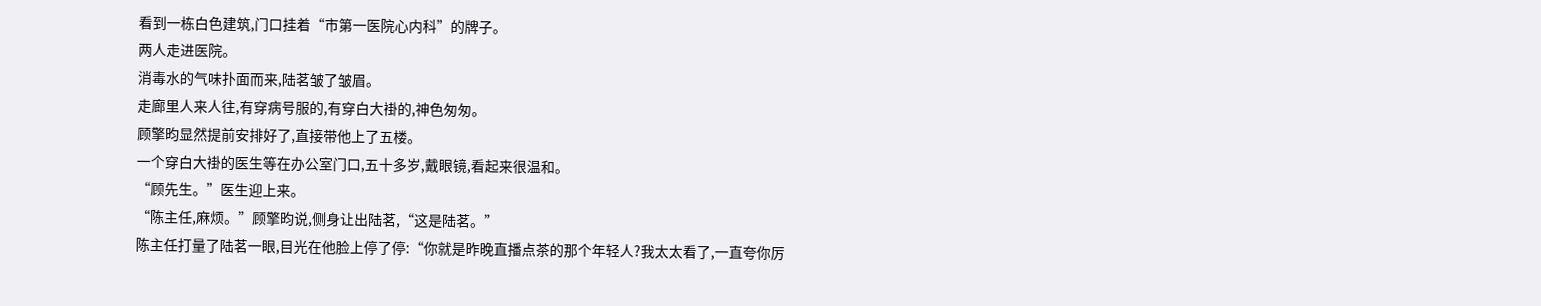看到一栋白色建筑,门口挂着“市第一医院心内科”的牌子。
两人走进医院。
消毒水的气味扑面而来,陆茗皱了皱眉。
走廊里人来人往,有穿病号服的,有穿白大褂的,神色匆匆。
顾擎昀显然提前安排好了,直接带他上了五楼。
一个穿白大褂的医生等在办公室门口,五十多岁,戴眼镜,看起来很温和。
“顾先生。”医生迎上来。
“陈主任,麻烦。”顾擎昀说,侧身让出陆茗,“这是陆茗。”
陈主任打量了陆茗一眼,目光在他脸上停了停:“你就是昨晚直播点茶的那个年轻人?我太太看了,一直夸你厉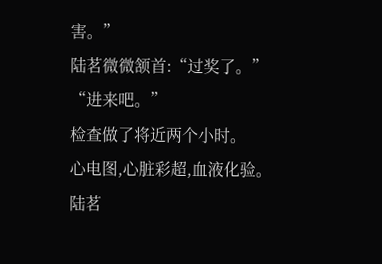害。”
陆茗微微颔首:“过奖了。”
“进来吧。”
检查做了将近两个小时。
心电图,心脏彩超,血液化验。
陆茗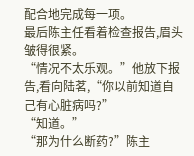配合地完成每一项。
最后陈主任看着检查报告,眉头皱得很紧。
“情况不太乐观。”他放下报告,看向陆茗,“你以前知道自己有心脏病吗?”
“知道。”
“那为什么断药?”陈主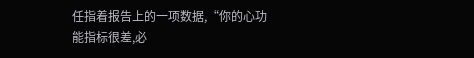任指着报告上的一项数据,“你的心功能指标很差,必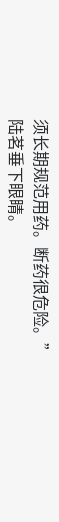须长期规范用药。断药很危险。”
陆茗垂下眼睛。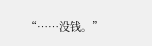“……没钱。”